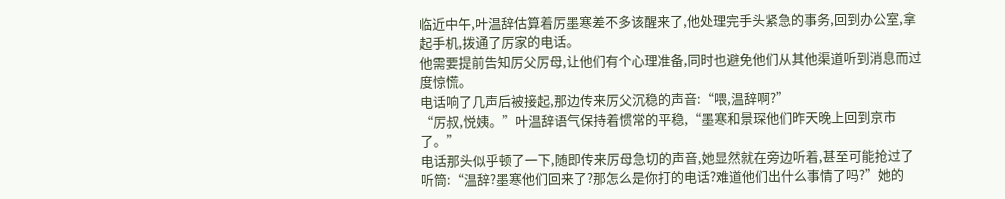临近中午,叶温辞估算着厉墨寒差不多该醒来了,他处理完手头紧急的事务,回到办公室,拿起手机,拨通了厉家的电话。
他需要提前告知厉父厉母,让他们有个心理准备,同时也避免他们从其他渠道听到消息而过度惊慌。
电话响了几声后被接起,那边传来厉父沉稳的声音:“喂,温辞啊?”
“厉叔,悦姨。”叶温辞语气保持着惯常的平稳,“墨寒和景琛他们昨天晚上回到京市了。”
电话那头似乎顿了一下,随即传来厉母急切的声音,她显然就在旁边听着,甚至可能抢过了听筒:“温辞?墨寒他们回来了?那怎么是你打的电话?难道他们出什么事情了吗?”她的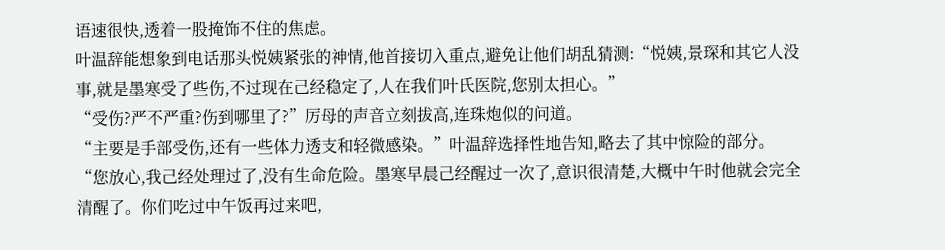语速很快,透着一股掩饰不住的焦虑。
叶温辞能想象到电话那头悦姨紧张的神情,他首接切入重点,避免让他们胡乱猜测:“悦姨,景琛和其它人没事,就是墨寒受了些伤,不过现在己经稳定了,人在我们叶氏医院,您别太担心。”
“受伤?严不严重?伤到哪里了?”厉母的声音立刻拔高,连珠炮似的问道。
“主要是手部受伤,还有一些体力透支和轻微感染。”叶温辞选择性地告知,略去了其中惊险的部分。
“您放心,我己经处理过了,没有生命危险。墨寒早晨己经醒过一次了,意识很清楚,大概中午时他就会完全清醒了。你们吃过中午饭再过来吧,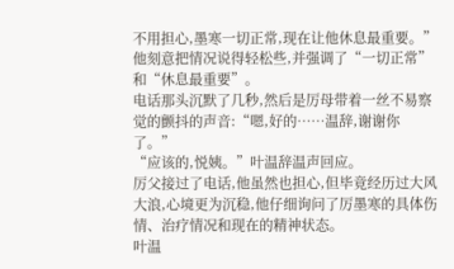不用担心,墨寒一切正常,现在让他休息最重要。”他刻意把情况说得轻松些,并强调了“一切正常”和“休息最重要”。
电话那头沉默了几秒,然后是厉母带着一丝不易察觉的颤抖的声音:“嗯,好的……温辞,谢谢你了。”
“应该的,悦姨。”叶温辞温声回应。
厉父接过了电话,他虽然也担心,但毕竟经历过大风大浪,心境更为沉稳,他仔细询问了厉墨寒的具体伤情、治疗情况和现在的精神状态。
叶温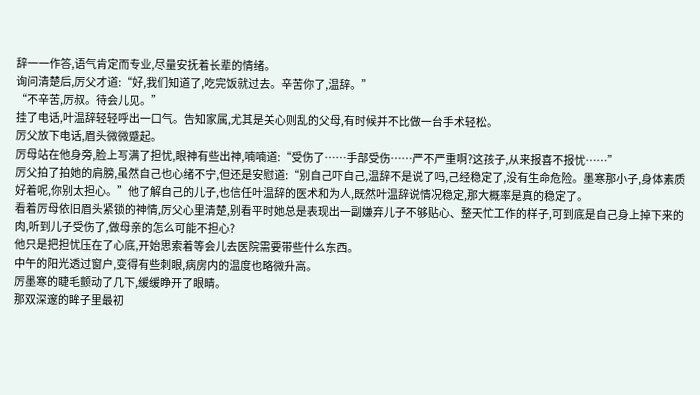辞一一作答,语气肯定而专业,尽量安抚着长辈的情绪。
询问清楚后,厉父才道:“好,我们知道了,吃完饭就过去。辛苦你了,温辞。”
“不辛苦,厉叔。待会儿见。”
挂了电话,叶温辞轻轻呼出一口气。告知家属,尤其是关心则乱的父母,有时候并不比做一台手术轻松。
厉父放下电话,眉头微微蹙起。
厉母站在他身旁,脸上写满了担忧,眼神有些出神,喃喃道:“受伤了……手部受伤……严不严重啊?这孩子,从来报喜不报忧……”
厉父拍了拍她的肩膀,虽然自己也心绪不宁,但还是安慰道:“别自己吓自己,温辞不是说了吗,己经稳定了,没有生命危险。墨寒那小子,身体素质好着呢,你别太担心。”他了解自己的儿子,也信任叶温辞的医术和为人,既然叶温辞说情况稳定,那大概率是真的稳定了。
看着厉母依旧眉头紧锁的神情,厉父心里清楚,别看平时她总是表现出一副嫌弃儿子不够贴心、整天忙工作的样子,可到底是自己身上掉下来的肉,听到儿子受伤了,做母亲的怎么可能不担心?
他只是把担忧压在了心底,开始思索着等会儿去医院需要带些什么东西。
中午的阳光透过窗户,变得有些刺眼,病房内的温度也略微升高。
厉墨寒的睫毛颤动了几下,缓缓睁开了眼睛。
那双深邃的眸子里最初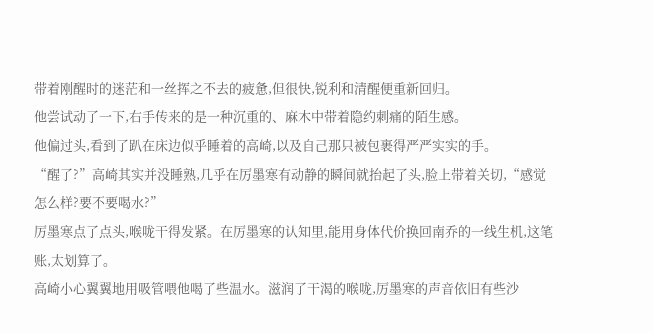带着刚醒时的迷茫和一丝挥之不去的疲惫,但很快,锐利和清醒便重新回归。
他尝试动了一下,右手传来的是一种沉重的、麻木中带着隐约刺痛的陌生感。
他偏过头,看到了趴在床边似乎睡着的高崎,以及自己那只被包裹得严严实实的手。
“醒了?”高崎其实并没睡熟,几乎在厉墨寒有动静的瞬间就抬起了头,脸上带着关切,“感觉怎么样?要不要喝水?”
厉墨寒点了点头,喉咙干得发紧。在厉墨寒的认知里,能用身体代价换回南乔的一线生机,这笔账,太划算了。
高崎小心翼翼地用吸管喂他喝了些温水。滋润了干渴的喉咙,厉墨寒的声音依旧有些沙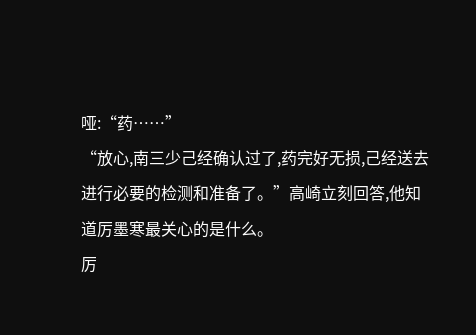哑:“药……”
“放心,南三少己经确认过了,药完好无损,己经送去进行必要的检测和准备了。”高崎立刻回答,他知道厉墨寒最关心的是什么。
厉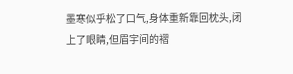墨寒似乎松了口气,身体重新靠回枕头,闭上了眼睛,但眉宇间的褶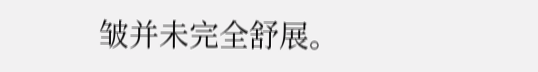皱并未完全舒展。